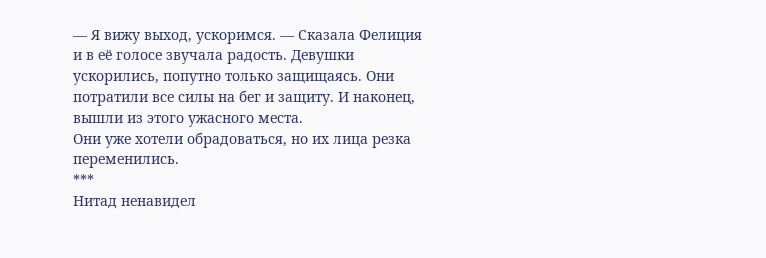— Я вижу выход, ускоримся. — Сказала Фелиция и в её голосе звучала радость. Девушки ускорились, попутно только защищаясь. Они потратили все силы на бег и защиту. И наконец, вышли из этого ужасного места.
Они уже хотели обрадоваться, но их лица резка переменились.
***
Нитад ненавидел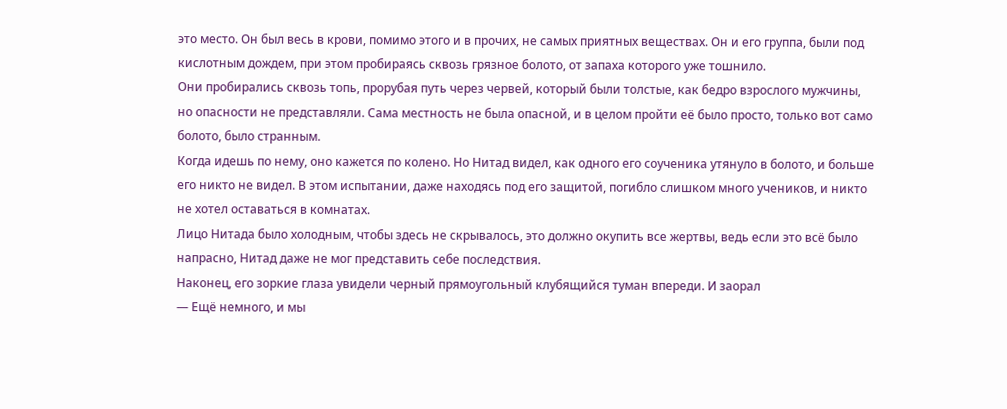это место. Он был весь в крови, помимо этого и в прочих, не самых приятных веществах. Он и его группа, были под кислотным дождем, при этом пробираясь сквозь грязное болото, от запаха которого уже тошнило.
Они пробирались сквозь топь, прорубая путь через червей, который были толстые, как бедро взрослого мужчины, но опасности не представляли. Сама местность не была опасной, и в целом пройти её было просто, только вот само болото, было странным.
Когда идешь по нему, оно кажется по колено. Но Нитад видел, как одного его соученика утянуло в болото, и больше его никто не видел. В этом испытании, даже находясь под его защитой, погибло слишком много учеников, и никто не хотел оставаться в комнатах.
Лицо Нитада было холодным, чтобы здесь не скрывалось, это должно окупить все жертвы, ведь если это всё было напрасно, Нитад даже не мог представить себе последствия.
Наконец, его зоркие глаза увидели черный прямоугольный клубящийся туман впереди. И заорал
— Ещё немного, и мы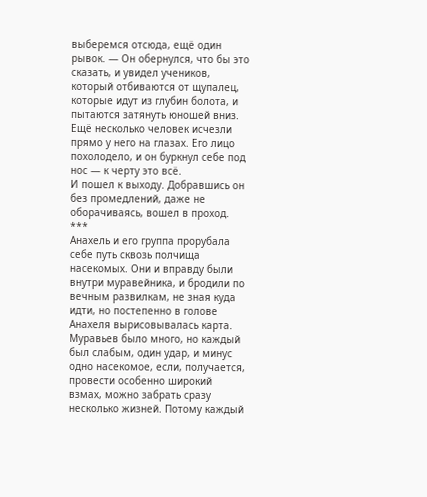выберемся отсюда, ещё один рывок. — Он обернулся, что бы это сказать, и увидел учеников, который отбиваются от щупалец, которые идут из глубин болота, и пытаются затянуть юношей вниз. Ещё несколько человек исчезли прямо у него на глазах. Его лицо похолодело, и он буркнул себе под нос — к черту это всё.
И пошел к выходу. Добравшись он без промедлений, даже не оборачиваясь, вошел в проход.
***
Анахель и его группа прорубала себе путь сквозь полчища насекомых. Они и вправду были внутри муравейника, и бродили по вечным развилкам, не зная куда идти, но постепенно в голове Анахеля вырисовывалась карта.
Муравьев было много, но каждый был слабым, один удар, и минус одно насекомое, если, получается, провести особенно широкий взмах, можно забрать сразу несколько жизней. Потому каждый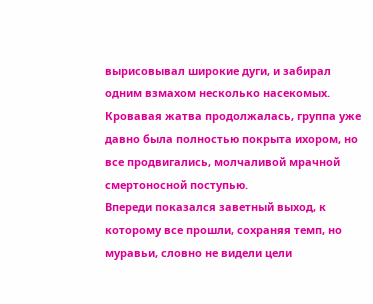вырисовывал широкие дуги, и забирал одним взмахом несколько насекомых.
Кровавая жатва продолжалась, группа уже давно была полностью покрыта ихором, но все продвигались, молчаливой мрачной смертоносной поступью.
Впереди показался заветный выход, к которому все прошли, сохраняя темп, но муравьи, словно не видели цели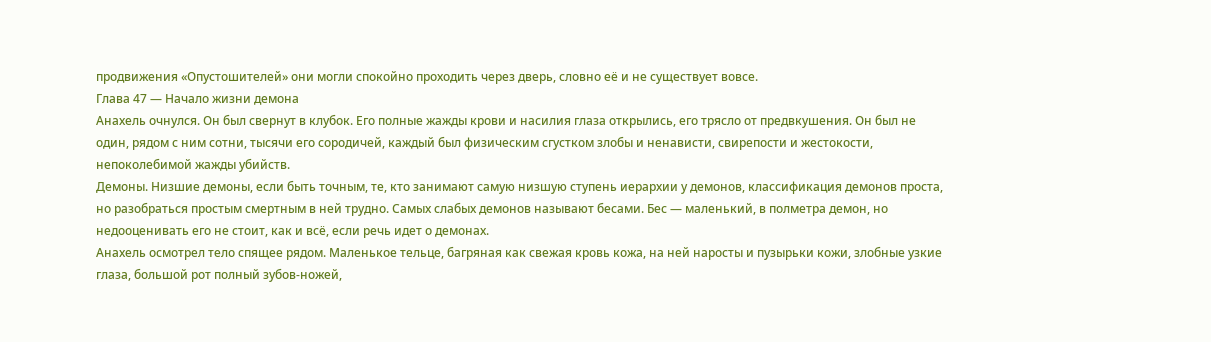продвижения «Опустошителей» они могли спокойно проходить через дверь, словно её и не существует вовсе.
Глава 47 — Начало жизни демона
Анахель очнулся. Он был свернут в клубок. Его полные жажды крови и насилия глаза открылись, его трясло от предвкушения. Он был не один, рядом с ним сотни, тысячи его сородичей, каждый был физическим сгустком злобы и ненависти, свирепости и жестокости, непоколебимой жажды убийств.
Демоны. Низшие демоны, если быть точным, те, кто занимают самую низшую ступень иерархии у демонов, классификация демонов проста, но разобраться простым смертным в ней трудно. Самых слабых демонов называют бесами. Бес — маленький, в полметра демон, но недооценивать его не стоит, как и всё, если речь идет о демонах.
Анахель осмотрел тело спящее рядом. Маленькое тельце, багряная как свежая кровь кожа, на ней наросты и пузырьки кожи, злобные узкие глаза, большой рот полный зубов-ножей,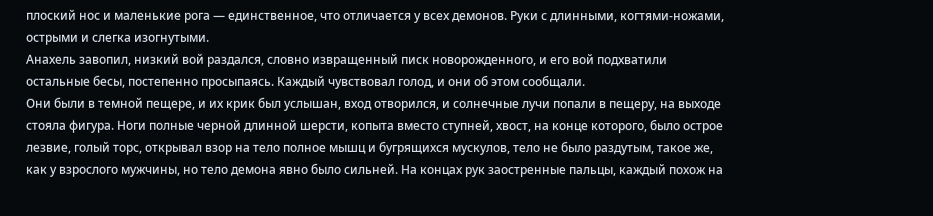плоский нос и маленькие рога — единственное, что отличается у всех демонов. Руки с длинными, когтями-ножами, острыми и слегка изогнутыми.
Анахель завопил, низкий вой раздался, словно извращенный писк новорожденного, и его вой подхватили остальные бесы, постепенно просыпаясь. Каждый чувствовал голод, и они об этом сообщали.
Они были в темной пещере, и их крик был услышан, вход отворился, и солнечные лучи попали в пещеру, на выходе стояла фигура. Ноги полные черной длинной шерсти, копыта вместо ступней, хвост, на конце которого, было острое лезвие, голый торс, открывал взор на тело полное мышц и бугрящихся мускулов, тело не было раздутым, такое же, как у взрослого мужчины, но тело демона явно было сильней. На концах рук заостренные пальцы, каждый похож на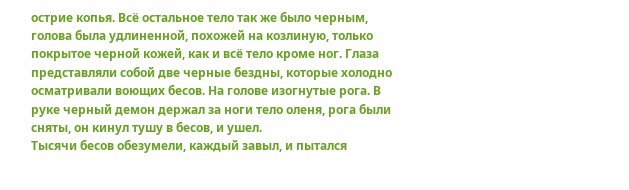острие копья. Всё остальное тело так же было черным, голова была удлиненной, похожей на козлиную, только покрытое черной кожей, как и всё тело кроме ног. Глаза представляли собой две черные бездны, которые холодно осматривали воющих бесов. На голове изогнутые рога. В руке черный демон держал за ноги тело оленя, рога были сняты, он кинул тушу в бесов, и ушел.
Тысячи бесов обезумели, каждый завыл, и пытался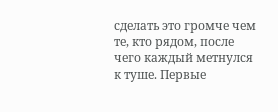сделать это громче чем те, кто рядом, после чего каждый метнулся к туше. Первые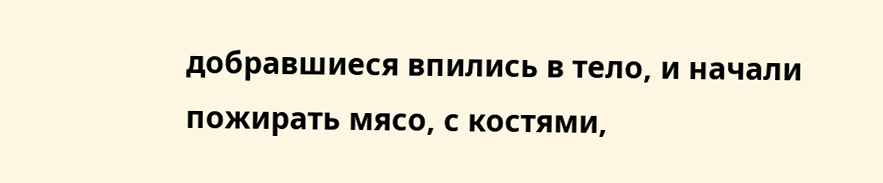добравшиеся впились в тело, и начали пожирать мясо, с костями,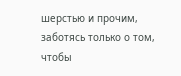шерстью и прочим, заботясь только о том, чтобы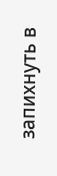запихнуть в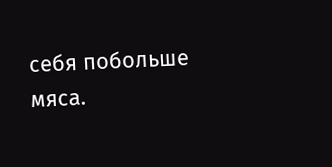себя побольше мяса.